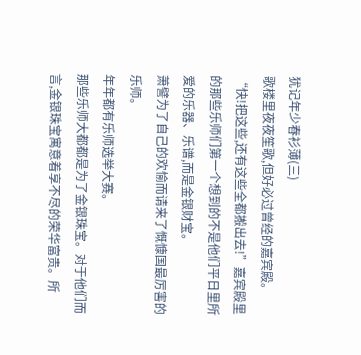犹记年少春衫薄(三)
歌楼里夜夜笙歌,但好必过曾经的嘉宾殿。
“快!把这些,还有这些全都搬出去!”嘉宾殿里的那些乐师们第一个想到的不是他们平日里所爱的乐器、乐谱,而是金银财宝。
萧譬为了自己的欢愉而请来了慨慷国最厉害的乐师。
年年都有乐师选举大赛。
那些乐师大都都是为了金银珠宝。对于他们而言,金银珠宝寓意着享不尽的荣华富贵。所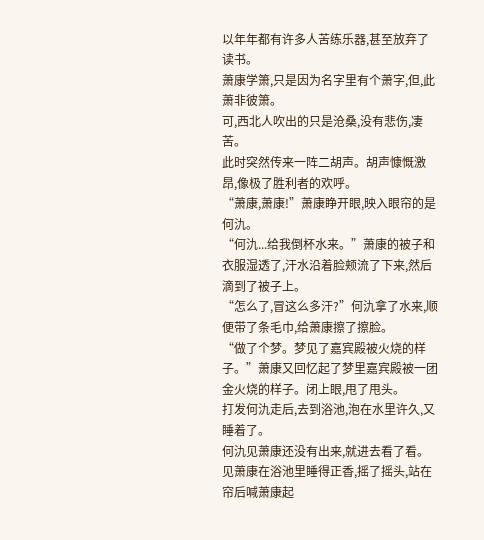以年年都有许多人苦练乐器,甚至放弃了读书。
萧康学箫,只是因为名字里有个萧字,但,此萧非彼箫。
可,西北人吹出的只是沧桑,没有悲伤,凄苦。
此时突然传来一阵二胡声。胡声慷慨激昂,像极了胜利者的欢呼。
“萧康,萧康!”萧康睁开眼,映入眼帘的是何氿。
“何氿...给我倒杯水来。”萧康的被子和衣服湿透了,汗水沿着脸颊流了下来,然后滴到了被子上。
“怎么了,冒这么多汗?”何氿拿了水来,顺便带了条毛巾,给萧康擦了擦脸。
“做了个梦。梦见了嘉宾殿被火烧的样子。”萧康又回忆起了梦里嘉宾殿被一团金火烧的样子。闭上眼,甩了甩头。
打发何氿走后,去到浴池,泡在水里许久,又睡着了。
何氿见萧康还没有出来,就进去看了看。见萧康在浴池里睡得正香,摇了摇头,站在帘后喊萧康起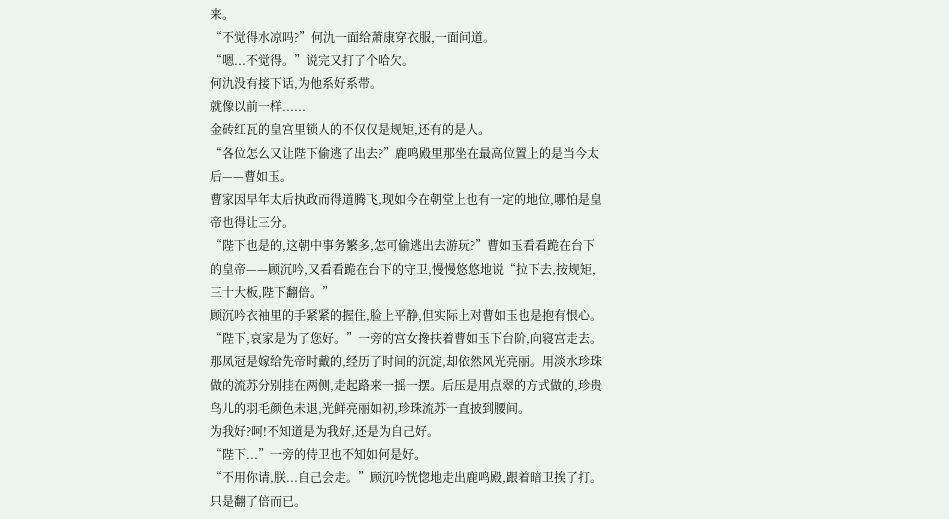来。
“不觉得水凉吗?”何氿一面给萧康穿衣服,一面问道。
“嗯...不觉得。”说完又打了个哈欠。
何氿没有接下话,为他系好系带。
就像以前一样......
金砖红瓦的皇宫里锁人的不仅仅是规矩,还有的是人。
“各位怎么又让陛下偷逃了出去?”鹿鸣殿里那坐在最高位置上的是当今太后——曹如玉。
曹家因早年太后执政而得道腾飞,现如今在朝堂上也有一定的地位,哪怕是皇帝也得让三分。
“陛下也是的,这朝中事务繁多,怎可偷逃出去游玩?”曹如玉看看跪在台下的皇帝——顾沉吟,又看看跪在台下的守卫,慢慢悠悠地说“拉下去,按规矩,三十大板,陛下翻倍。”
顾沉吟衣袖里的手紧紧的握住,脸上平静,但实际上对曹如玉也是抱有恨心。
“陛下,哀家是为了您好。”一旁的宫女搀扶着曹如玉下台阶,向寝宫走去。
那凤冠是嫁给先帝时戴的,经历了时间的沉淀,却依然风光亮丽。用淡水珍珠做的流苏分别挂在两侧,走起路来一摇一摆。后压是用点翠的方式做的,珍贵鸟儿的羽毛颜色未退,光鲜亮丽如初,珍珠流苏一直披到腰间。
为我好?呵!不知道是为我好,还是为自己好。
“陛下...”一旁的侍卫也不知如何是好。
“不用你请,朕...自己会走。”顾沉吟恍惚地走出鹿鸣殿,跟着暗卫挨了打。
只是翻了倍而已。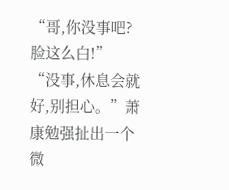“哥,你没事吧?脸这么白!”
“没事,休息会就好,别担心。”萧康勉强扯出一个微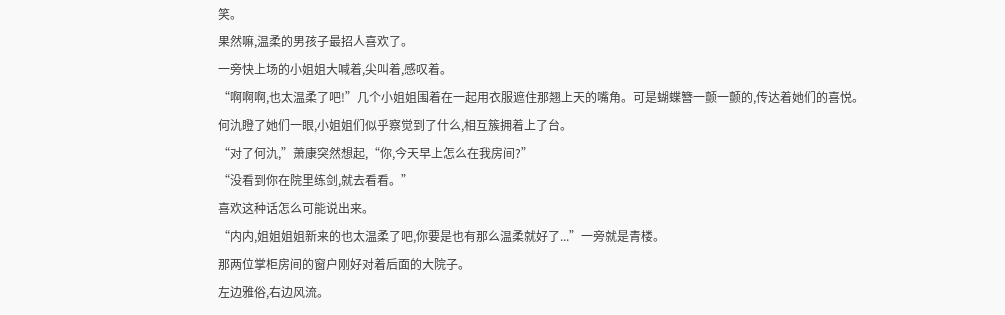笑。
果然嘛,温柔的男孩子最招人喜欢了。
一旁快上场的小姐姐大喊着,尖叫着,感叹着。
“啊啊啊,也太温柔了吧!”几个小姐姐围着在一起用衣服遮住那翘上天的嘴角。可是蝴蝶簪一颤一颤的,传达着她们的喜悦。
何氿瞪了她们一眼,小姐姐们似乎察觉到了什么,相互簇拥着上了台。
“对了何氿,”萧康突然想起,“你,今天早上怎么在我房间?”
“没看到你在院里练剑,就去看看。”
喜欢这种话怎么可能说出来。
“内内,姐姐姐姐新来的也太温柔了吧,你要是也有那么温柔就好了...”一旁就是青楼。
那两位掌柜房间的窗户刚好对着后面的大院子。
左边雅俗,右边风流。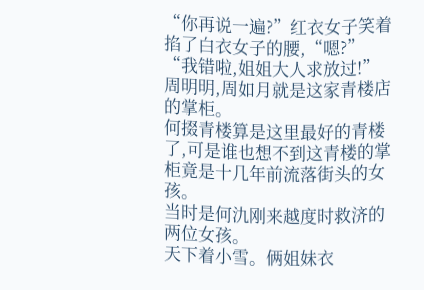“你再说一遍?”红衣女子笑着掐了白衣女子的腰,“嗯?”
“我错啦,姐姐大人求放过!”
周明明,周如月就是这家青楼店的掌柜。
何掇青楼算是这里最好的青楼了,可是谁也想不到这青楼的掌柜竟是十几年前流落街头的女孩。
当时是何氿刚来越度时救济的两位女孩。
天下着小雪。俩姐妹衣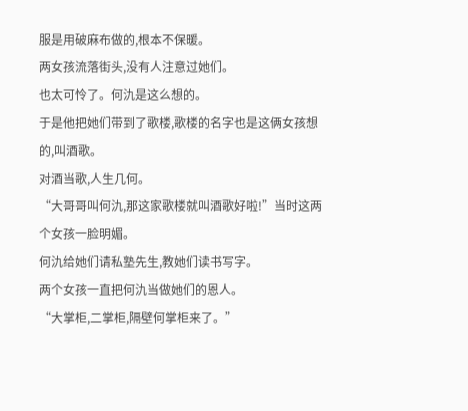服是用破麻布做的,根本不保暖。
两女孩流落街头,没有人注意过她们。
也太可怜了。何氿是这么想的。
于是他把她们带到了歌楼,歌楼的名字也是这俩女孩想的,叫酒歌。
对酒当歌,人生几何。
“大哥哥叫何氿,那这家歌楼就叫酒歌好啦!”当时这两个女孩一脸明媚。
何氿给她们请私塾先生,教她们读书写字。
两个女孩一直把何氿当做她们的恩人。
“大掌柜,二掌柜,隔壁何掌柜来了。”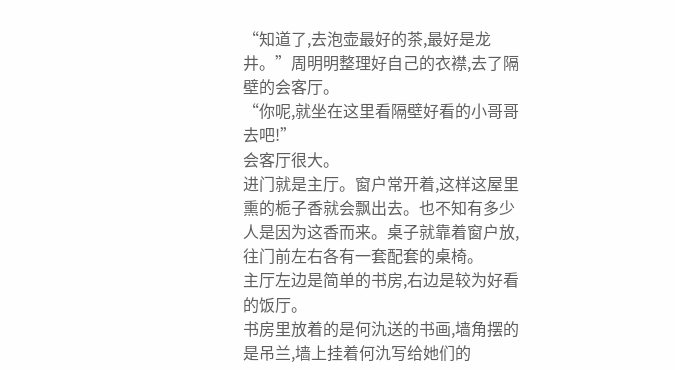“知道了,去泡壶最好的茶,最好是龙井。”周明明整理好自己的衣襟,去了隔壁的会客厅。
“你呢,就坐在这里看隔壁好看的小哥哥去吧!”
会客厅很大。
进门就是主厅。窗户常开着,这样这屋里熏的栀子香就会飘出去。也不知有多少人是因为这香而来。桌子就靠着窗户放,往门前左右各有一套配套的桌椅。
主厅左边是简单的书房,右边是较为好看的饭厅。
书房里放着的是何氿送的书画,墙角摆的是吊兰,墙上挂着何氿写给她们的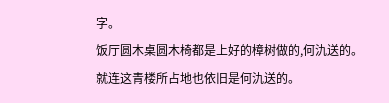字。
饭厅圆木桌圆木椅都是上好的樟树做的,何氿送的。
就连这青楼所占地也依旧是何氿送的。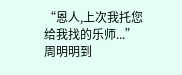“恩人,上次我托您给我找的乐师...”周明明到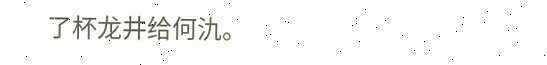了杯龙井给何氿。